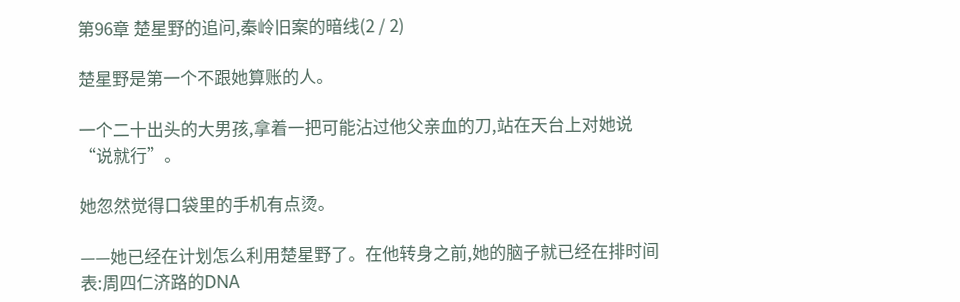第96章 楚星野的追问,秦岭旧案的暗线(2 / 2)

楚星野是第一个不跟她算账的人。

一个二十出头的大男孩,拿着一把可能沾过他父亲血的刀,站在天台上对她说“说就行”。

她忽然觉得口袋里的手机有点烫。

——她已经在计划怎么利用楚星野了。在他转身之前,她的脑子就已经在排时间表:周四仁济路的DNA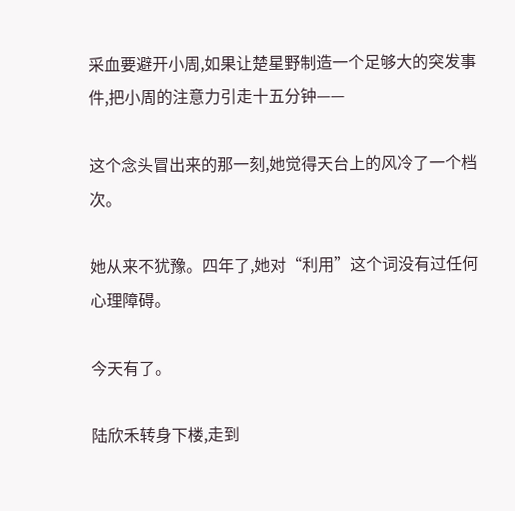采血要避开小周,如果让楚星野制造一个足够大的突发事件,把小周的注意力引走十五分钟——

这个念头冒出来的那一刻,她觉得天台上的风冷了一个档次。

她从来不犹豫。四年了,她对“利用”这个词没有过任何心理障碍。

今天有了。

陆欣禾转身下楼,走到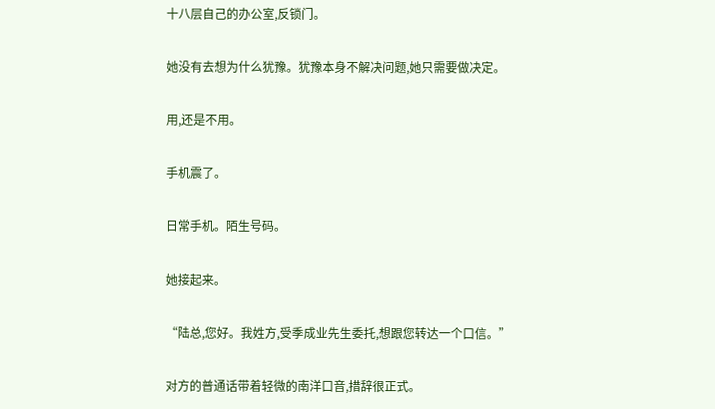十八层自己的办公室,反锁门。

她没有去想为什么犹豫。犹豫本身不解决问题,她只需要做决定。

用,还是不用。

手机震了。

日常手机。陌生号码。

她接起来。

“陆总,您好。我姓方,受季成业先生委托,想跟您转达一个口信。”

对方的普通话带着轻微的南洋口音,措辞很正式。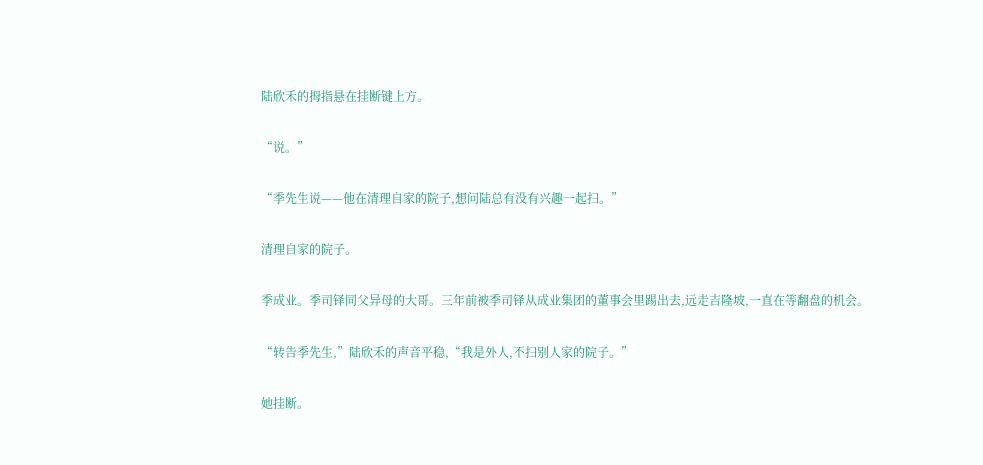陆欣禾的拇指悬在挂断键上方。

“说。”

“季先生说——他在清理自家的院子,想问陆总有没有兴趣一起扫。”

清理自家的院子。

季成业。季司铎同父异母的大哥。三年前被季司铎从成业集团的董事会里踢出去,远走吉隆坡,一直在等翻盘的机会。

“转告季先生,”陆欣禾的声音平稳,“我是外人,不扫别人家的院子。”

她挂断。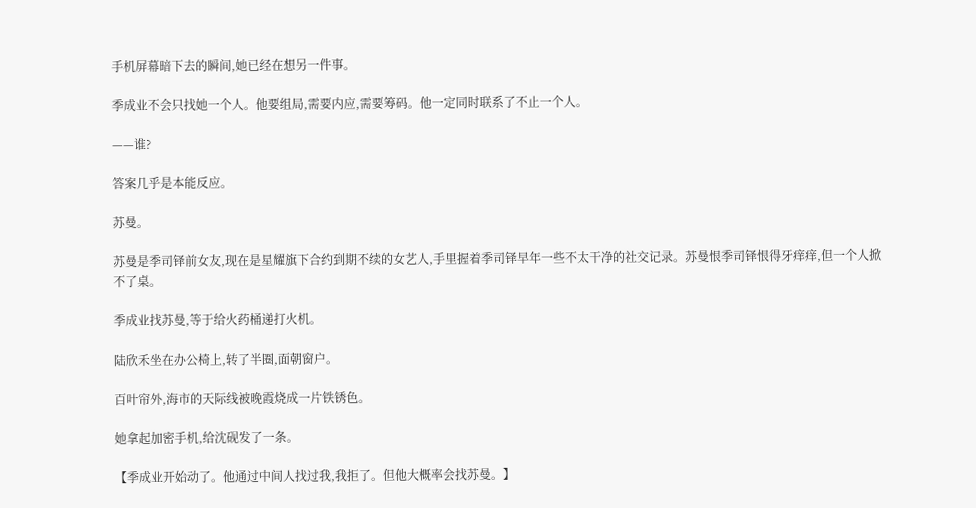手机屏幕暗下去的瞬间,她已经在想另一件事。

季成业不会只找她一个人。他要组局,需要内应,需要筹码。他一定同时联系了不止一个人。

——谁?

答案几乎是本能反应。

苏曼。

苏曼是季司铎前女友,现在是星耀旗下合约到期不续的女艺人,手里握着季司铎早年一些不太干净的社交记录。苏曼恨季司铎恨得牙痒痒,但一个人掀不了桌。

季成业找苏曼,等于给火药桶递打火机。

陆欣禾坐在办公椅上,转了半圈,面朝窗户。

百叶帘外,海市的天际线被晚霞烧成一片铁锈色。

她拿起加密手机,给沈砚发了一条。

【季成业开始动了。他通过中间人找过我,我拒了。但他大概率会找苏曼。】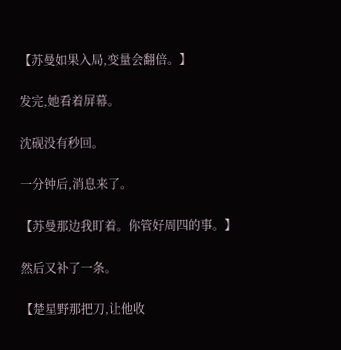【苏曼如果入局,变量会翻倍。】

发完,她看着屏幕。

沈砚没有秒回。

一分钟后,消息来了。

【苏曼那边我盯着。你管好周四的事。】

然后又补了一条。

【楚星野那把刀,让他收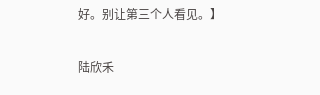好。别让第三个人看见。】

陆欣禾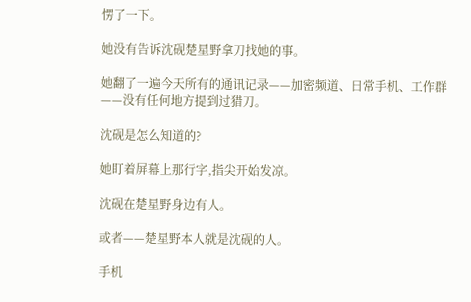愣了一下。

她没有告诉沈砚楚星野拿刀找她的事。

她翻了一遍今天所有的通讯记录——加密频道、日常手机、工作群——没有任何地方提到过猎刀。

沈砚是怎么知道的?

她盯着屏幕上那行字,指尖开始发凉。

沈砚在楚星野身边有人。

或者——楚星野本人就是沈砚的人。

手机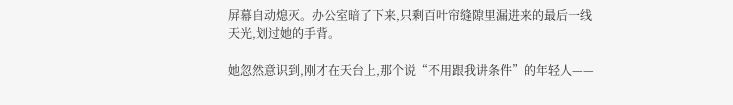屏幕自动熄灭。办公室暗了下来,只剩百叶帘缝隙里漏进来的最后一线天光,划过她的手背。

她忽然意识到,刚才在天台上,那个说“不用跟我讲条件”的年轻人——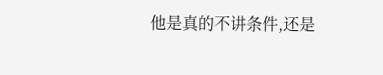他是真的不讲条件,还是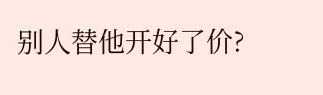别人替他开好了价?